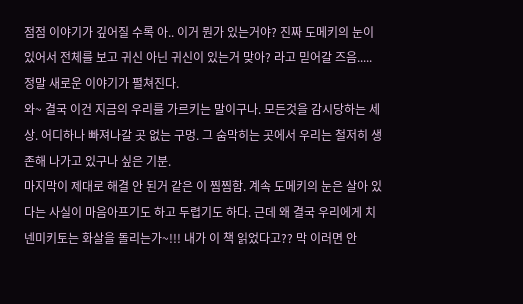점점 이야기가 깊어질 수록 아.. 이거 뭔가 있는거야? 진짜 도메키의 눈이 있어서 전체를 보고 귀신 아닌 귀신이 있는거 맞아? 라고 믿어갈 즈음..... 정말 새로운 이야기가 펼쳐진다.
와~ 결국 이건 지금의 우리를 가르키는 말이구나. 모든것을 감시당하는 세상. 어디하나 빠져나갈 곳 없는 구멍. 그 숨막히는 곳에서 우리는 철저히 생존해 나가고 있구나 싶은 기분.
마지막이 제대로 해결 안 된거 같은 이 찜찜함. 계속 도메키의 눈은 살아 있다는 사실이 마음아프기도 하고 두렵기도 하다. 근데 왜 결국 우리에게 치넨미키토는 화살을 돌리는가~!!! 내가 이 책 읽었다고?? 막 이러면 안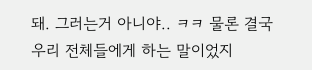돼. 그러는거 아니야.. ㅋㅋ 물론 결국 우리 전체들에게 하는 말이었지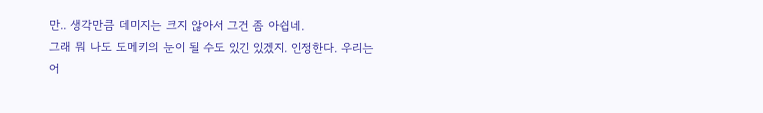만.. 생각만큼 데미지는 크지 않아서 그건 좀 아쉽네.
그래 뭐 나도 도메키의 눈이 될 수도 있긴 있겠지. 인정한다. 우리는 어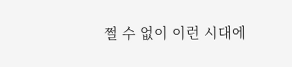쩔 수 없이 이런 시대에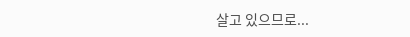살고 있으므로...